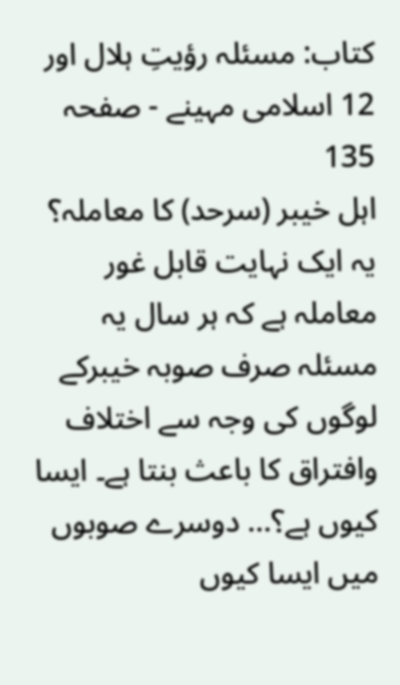کتاب: مسئلہ رؤیتِ ہلال اور 12 اسلامی مہینے - صفحہ 135
اہل خیبر (سرحد) کا معاملہ؟ یہ ایک نہایت قابل غور معاملہ ہے کہ ہر سال یہ مسئلہ صرف صوبہ خیبرکے لوگوں کی وجہ سے اختلاف وافتراق کا باعث بنتا ہے۔ ایسا کیوں ہے؟… دوسرے صوبوں میں ایسا کیوں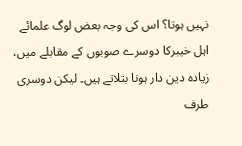نہیں ہوتا؟ اس کی وجہ بعض لوگ علمائے اہل خیبرکا دوسرے صوبوں کے مقابلے میں، زیادہ دین دار ہونا بتلاتے ہیں۔ لیکن دوسری طرف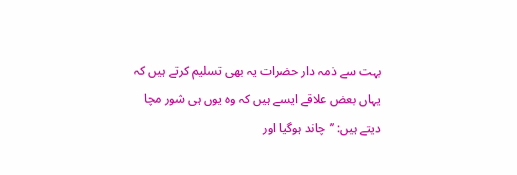بہت سے ذمہ دار حضرات یہ بھی تسلیم کرتے ہیں کہ یہاں بعض علاقے ایسے ہیں کہ وہ یوں ہی شور مچا دیتے ہیں: ’’چاند ہوگیا اور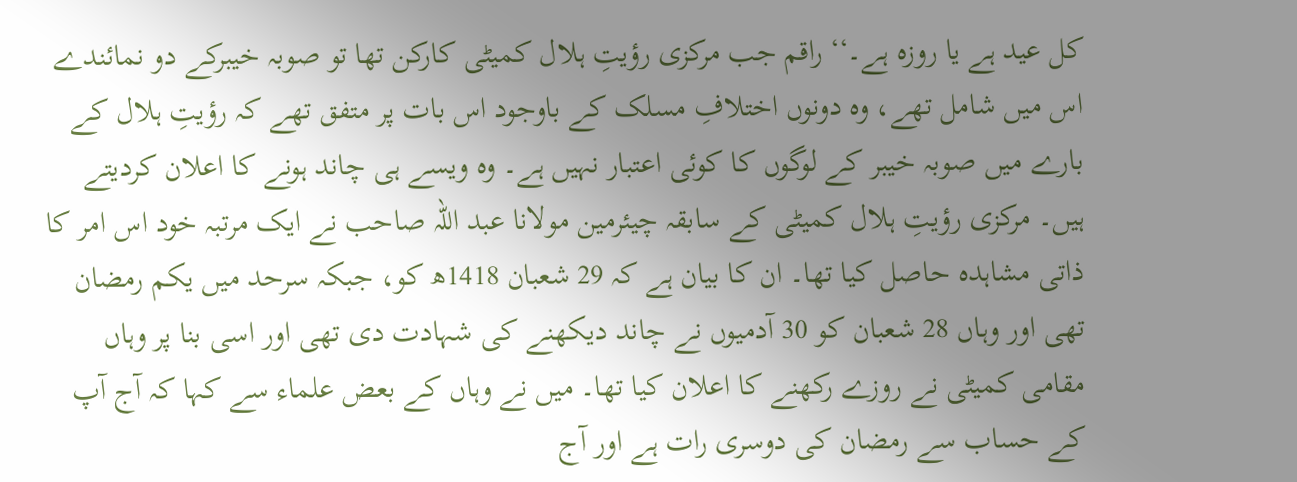کل عید ہے یا روزہ ہے۔‘‘ راقم جب مرکزی رؤیتِ ہلال کمیٹی کارکن تھا تو صوبہ خیبرکے دو نمائندے اس میں شامل تھے، وہ دونوں اختلافِ مسلک کے باوجود اس بات پر متفق تھے کہ رؤیتِ ہلال کے بارے میں صوبہ خیبر کے لوگوں کا کوئی اعتبار نہیں ہے۔ وہ ویسے ہی چاند ہونے کا اعلان کردیتے ہیں۔ مرکزی رؤیتِ ہلال کمیٹی کے سابقہ چیئرمین مولانا عبد اللہ صاحب نے ایک مرتبہ خود اس امر کا ذاتی مشاہدہ حاصل کیا تھا۔ ان کا بیان ہے کہ 29 شعبان 1418ھ کو، جبکہ سرحد میں یکم رمضان تھی اور وہاں 28 شعبان کو 30 آدمیوں نے چاند دیکھنے کی شہادت دی تھی اور اسی بنا پر وہاں مقامی کمیٹی نے روزے رکھنے کا اعلان کیا تھا۔ میں نے وہاں کے بعض علماء سے کہا کہ آج آپ کے حساب سے رمضان کی دوسری رات ہے اور آج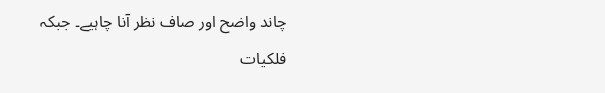چاند واضح اور صاف نظر آنا چاہیے۔ جبکہ فلکیات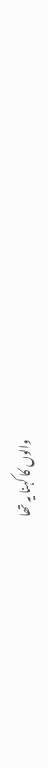والوں کا کہنا یہ تھا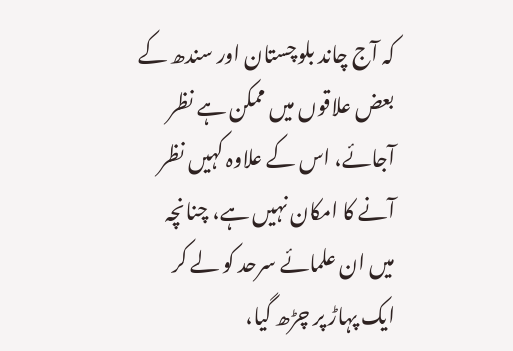کہ آج چاند بلوچستان اور سندھ کے بعض علاقوں میں ممکن ہے نظر آجائے، اس کے علاوہ کہیں نظر آنے کا امکان نہیں ہے، چنانچہ میں ان علمائے سرحد کو لے کر ایک پہاڑ پر چڑھ گیا،